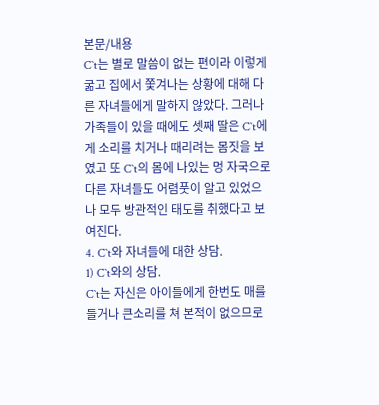본문/내용
C`t는 별로 말씀이 없는 편이라 이렇게 굶고 집에서 쫓겨나는 상황에 대해 다른 자녀들에게 말하지 않았다. 그러나 가족들이 있을 때에도 셋째 딸은 C`t에게 소리를 치거나 때리려는 몸짓을 보였고 또 C`t의 몸에 나있는 멍 자국으로 다른 자녀들도 어렴풋이 알고 있었으나 모두 방관적인 태도를 취했다고 보여진다.
4. C`t와 자녀들에 대한 상담.
1) C`t와의 상담.
C`t는 자신은 아이들에게 한번도 매를 들거나 큰소리를 쳐 본적이 없으므로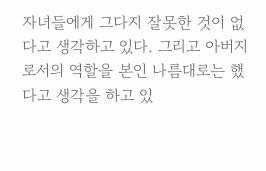자녀들에게 그다지 잘못한 것이 없다고 생각하고 있다. 그리고 아버지로서의 역할을 본인 나름대로는 했다고 생각을 하고 있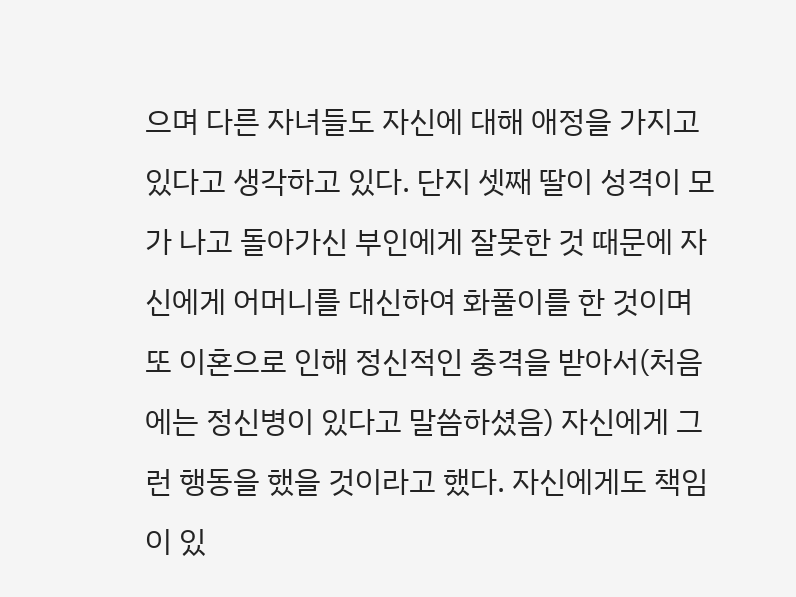으며 다른 자녀들도 자신에 대해 애정을 가지고 있다고 생각하고 있다. 단지 셋째 딸이 성격이 모가 나고 돌아가신 부인에게 잘못한 것 때문에 자신에게 어머니를 대신하여 화풀이를 한 것이며 또 이혼으로 인해 정신적인 충격을 받아서(처음에는 정신병이 있다고 말씀하셨음) 자신에게 그런 행동을 했을 것이라고 했다. 자신에게도 책임이 있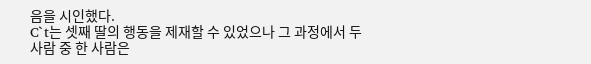음을 시인했다.
C`t는 셋째 딸의 행동을 제재할 수 있었으나 그 과정에서 두 사람 중 한 사람은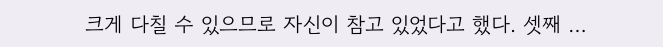크게 다칠 수 있으므로 자신이 참고 있었다고 했다. 셋째 …